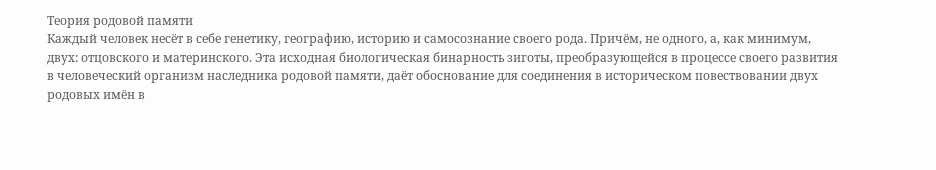Теория родовой памяти
Каждый человек несёт в себе генетику, географию, историю и самосознание своего рода. Причём, не одного, а, как минимум, двух: отцовского и материнского. Эта исходная биологическая бинарность зиготы, преобразующейся в процессе своего развития в человеческий организм наследника родовой памяти, даёт обоснование для соединения в историческом повествовании двух родовых имён в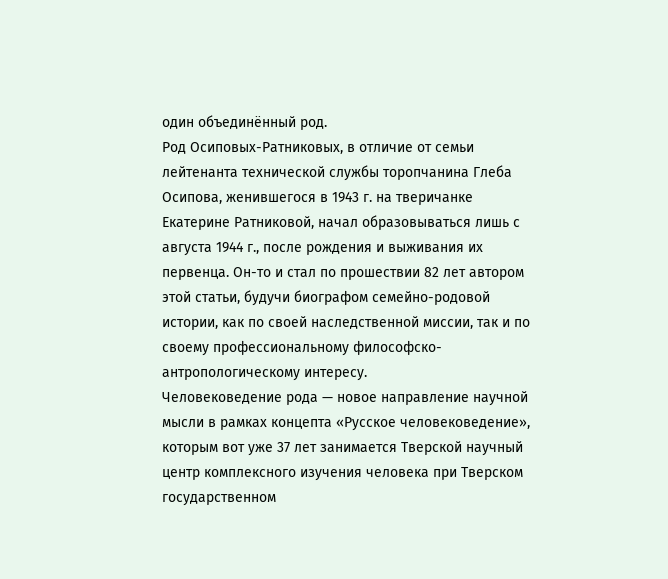один объединённый род.
Род Осиповых-Ратниковых, в отличие от семьи лейтенанта технической службы торопчанина Глеба Осипова, женившегося в 1943 г. на тверичанке Екатерине Ратниковой, начал образовываться лишь с августа 1944 г., после рождения и выживания их первенца. Он-то и стал по прошествии 82 лет автором этой статьи, будучи биографом семейно-родовой истории, как по своей наследственной миссии, так и по своему профессиональному философско-антропологическому интересу.
Человековедение рода — новое направление научной мысли в рамках концепта «Русское человековедение», которым вот уже 37 лет занимается Тверской научный центр комплексного изучения человека при Тверском государственном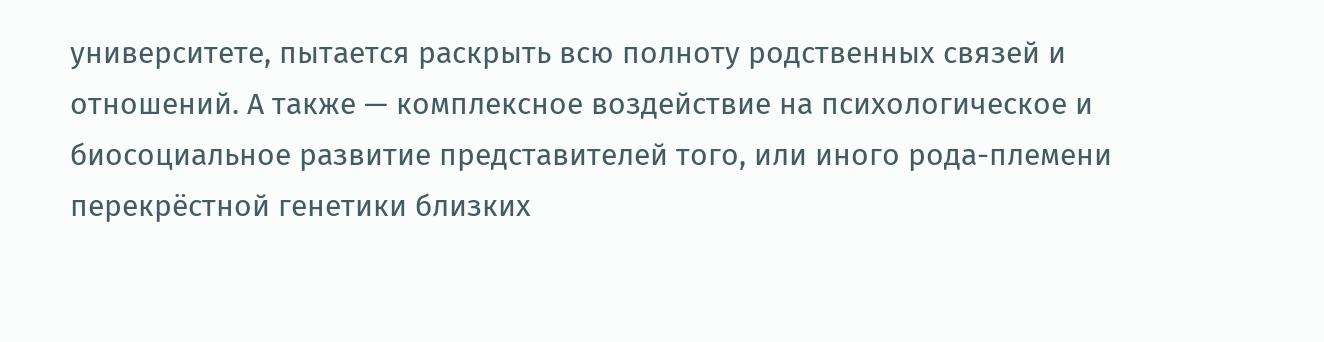университете, пытается раскрыть всю полноту родственных связей и отношений. А также — комплексное воздействие на психологическое и биосоциальное развитие представителей того, или иного рода-племени перекрёстной генетики близких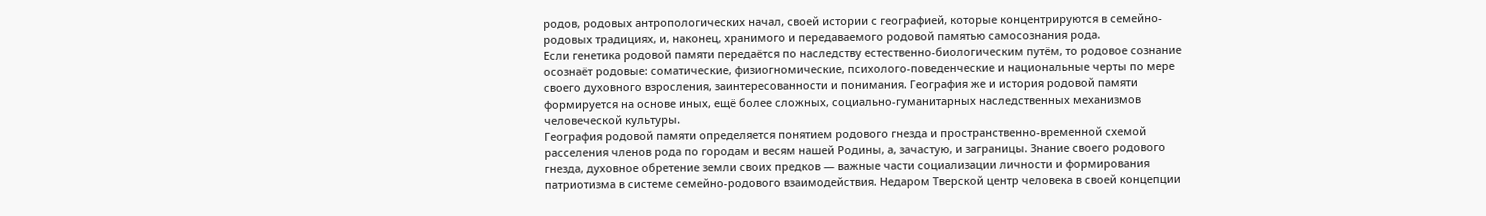родов, родовых антропологических начал, своей истории с географией, которые концентрируются в семейно-родовых традициях, и, наконец, хранимого и передаваемого родовой памятью самосознания рода.
Если генетика родовой памяти передаётся по наследству естественно-биологическим путём, то родовое сознание осознаёт родовые: соматические, физиогномические, психолого-поведенческие и национальные черты по мере своего духовного взросления, заинтересованности и понимания. География же и история родовой памяти формируется на основе иных, ещё более сложных, социально-гуманитарных наследственных механизмов человеческой культуры.
География родовой памяти определяется понятием родового гнезда и пространственно-временной схемой расселения членов рода по городам и весям нашей Родины, а, зачастую, и заграницы. Знание своего родового гнезда, духовное обретение земли своих предков — важные части социализации личности и формирования патриотизма в системе семейно-родового взаимодействия. Недаром Тверской центр человека в своей концепции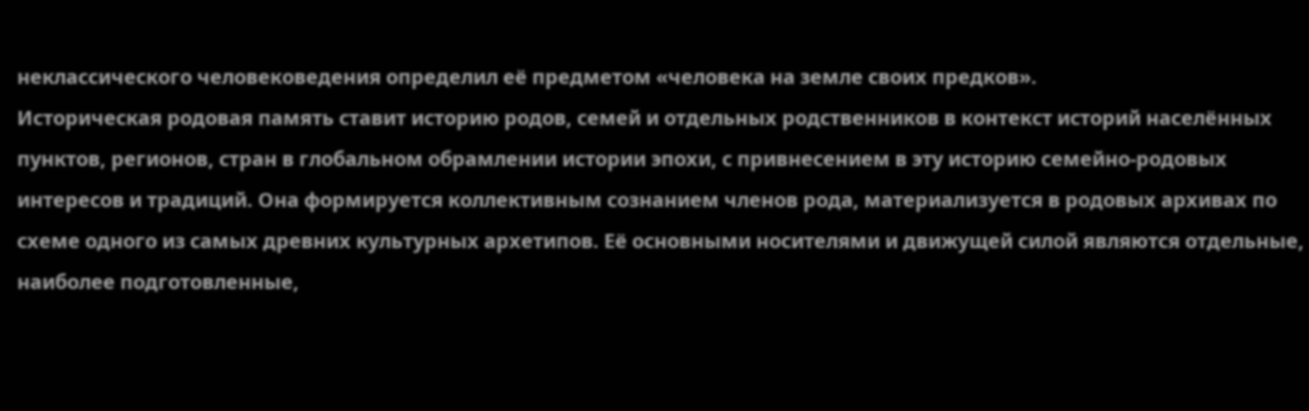неклассического человековедения определил её предметом «человека на земле своих предков».
Историческая родовая память ставит историю родов, семей и отдельных родственников в контекст историй населённых пунктов, регионов, стран в глобальном обрамлении истории эпохи, с привнесением в эту историю семейно-родовых интересов и традиций. Она формируется коллективным сознанием членов рода, материализуется в родовых архивах по схеме одного из самых древних культурных архетипов. Её основными носителями и движущей силой являются отдельные, наиболее подготовленные,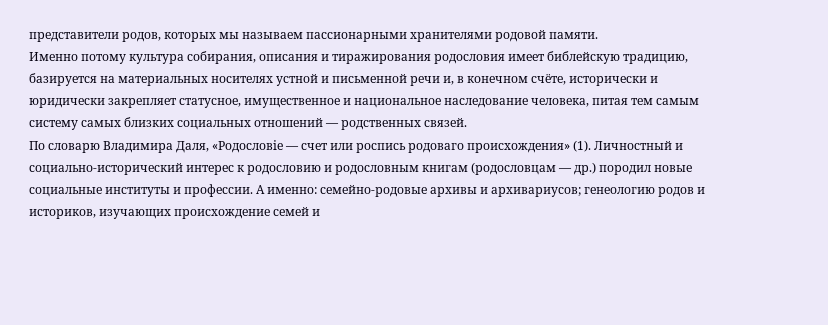представители родов, которых мы называем пассионарными хранителями родовой памяти.
Именно потому культура собирания, описания и тиражирования родословия имеет библейскую традицию, базируется на материальных носителях устной и письменной речи и, в конечном счёте, исторически и юридически закрепляет статусное, имущественное и национальное наследование человека, питая тем самым систему самых близких социальных отношений — родственных связей.
По словарю Владимира Даля, «Родословiе — счет или роспись родоваго происхождения» (1). Личностный и социально-исторический интерес к родословию и родословным книгам (родословцам — др.) породил новые социальные институты и профессии. А именно: семейно-родовые архивы и архивариусов; генеологию родов и историков, изучающих происхождение семей и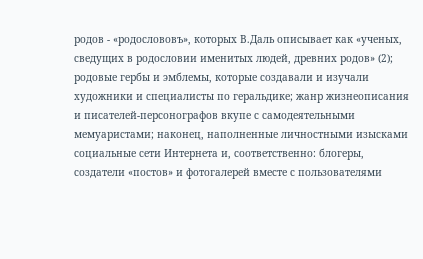родов - «родослововъ», которых В.Даль описывает как «ученых, сведущих в родословии именитых людей, древних родов» (2); родовые гербы и эмблемы, которые создавали и изучали художники и специалисты по геральдике; жанр жизнеописания и писателей-персонографов вкупе с самодеятельными мемуаристами; наконец, наполненные личностными изысками социальные сети Интернета и, соответственно: блогеры, создатели «постов» и фотогалерей вместе с пользователями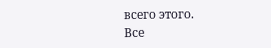всего этого.
Все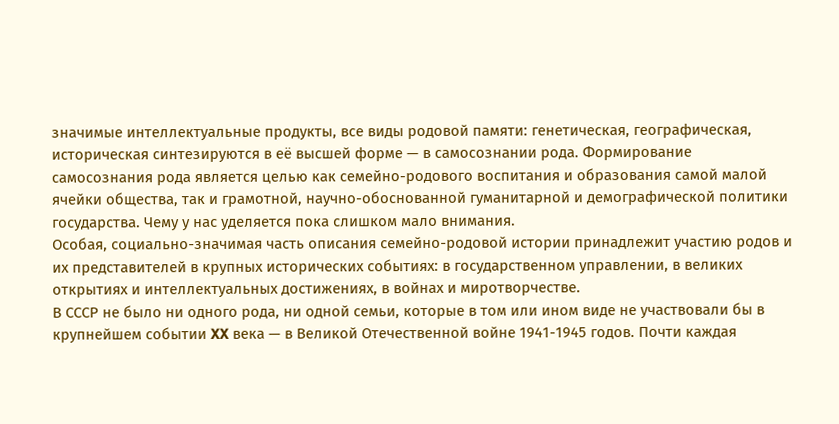значимые интеллектуальные продукты, все виды родовой памяти: генетическая, географическая, историческая синтезируются в её высшей форме — в самосознании рода. Формирование самосознания рода является целью как семейно-родового воспитания и образования самой малой ячейки общества, так и грамотной, научно-обоснованной гуманитарной и демографической политики государства. Чему у нас уделяется пока слишком мало внимания.
Особая, социально-значимая часть описания семейно-родовой истории принадлежит участию родов и их представителей в крупных исторических событиях: в государственном управлении, в великих открытиях и интеллектуальных достижениях, в войнах и миротворчестве.
В СССР не было ни одного рода, ни одной семьи, которые в том или ином виде не участвовали бы в крупнейшем событии XX века — в Великой Отечественной войне 1941-1945 годов. Почти каждая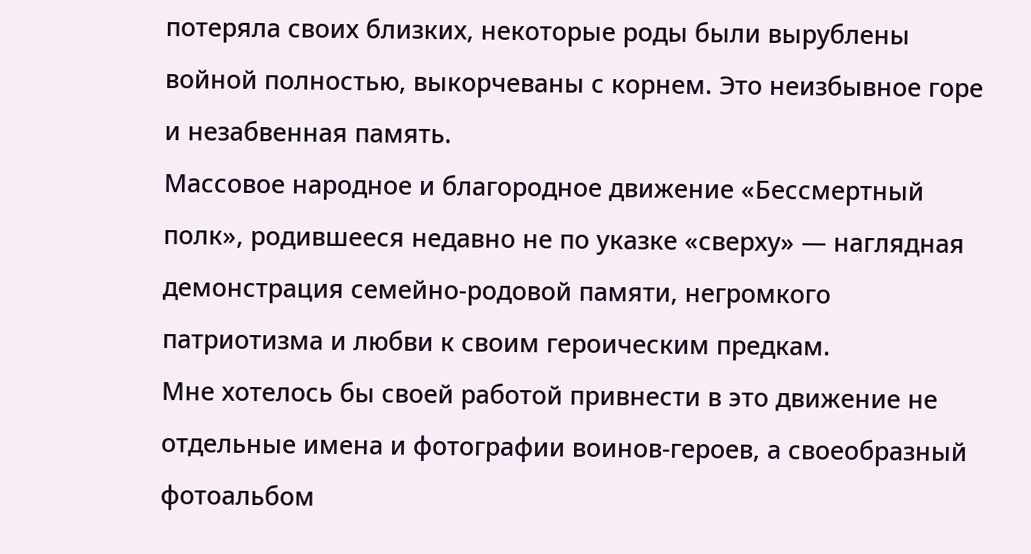потеряла своих близких, некоторые роды были вырублены войной полностью, выкорчеваны с корнем. Это неизбывное горе и незабвенная память.
Массовое народное и благородное движение «Бессмертный полк», родившееся недавно не по указке «сверху» — наглядная демонстрация семейно-родовой памяти, негромкого патриотизма и любви к своим героическим предкам.
Мне хотелось бы своей работой привнести в это движение не отдельные имена и фотографии воинов-героев, а своеобразный фотоальбом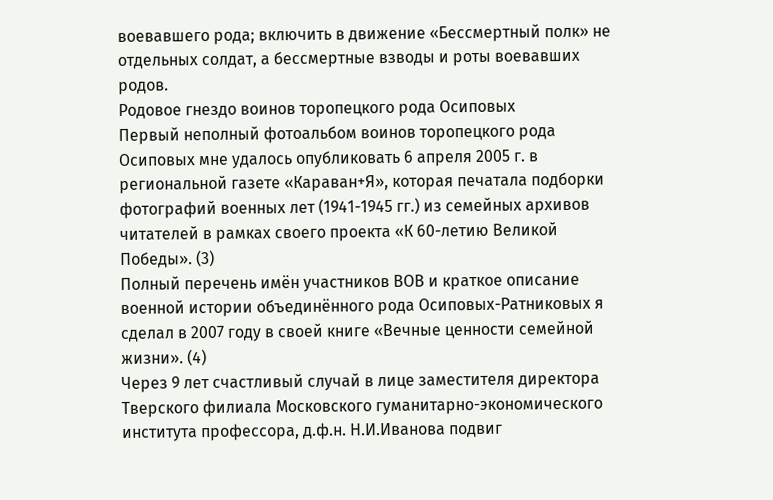воевавшего рода; включить в движение «Бессмертный полк» не отдельных солдат, а бессмертные взводы и роты воевавших родов.
Родовое гнездо воинов торопецкого рода Осиповых
Первый неполный фотоальбом воинов торопецкого рода Осиповых мне удалось опубликовать 6 апреля 2005 г. в региональной газете «Караван+Я», которая печатала подборки фотографий военных лет (1941-1945 гг.) из семейных архивов читателей в рамках своего проекта «К 60-летию Великой Победы». (3)
Полный перечень имён участников ВОВ и краткое описание военной истории объединённого рода Осиповых-Ратниковых я сделал в 2007 году в своей книге «Вечные ценности семейной жизни». (4)
Через 9 лет счастливый случай в лице заместителя директора Тверского филиала Московского гуманитарно-экономического института профессора, д.ф.н. Н.И.Иванова подвиг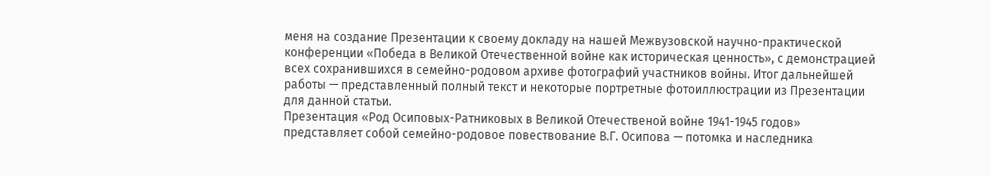меня на создание Презентации к своему докладу на нашей Межвузовской научно-практической конференции «Победа в Великой Отечественной войне как историческая ценность», с демонстрацией всех сохранившихся в семейно-родовом архиве фотографий участников войны. Итог дальнейшей работы — представленный полный текст и некоторые портретные фотоиллюстрации из Презентации для данной статьи.
Презентация «Род Осиповых-Ратниковых в Великой Отечественой войне 1941-1945 годов» представляет собой семейно-родовое повествование В.Г. Осипова — потомка и наследника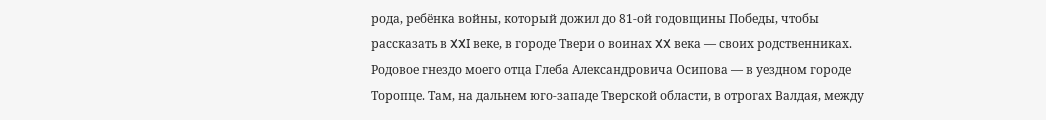рода, ребёнка войны, который дожил до 81-ой годовщины Победы, чтобы рассказать в XXI веке, в городе Твери о воинах XX века — своих родственниках.
Родовое гнездо моего отца Глеба Александровича Осипова — в уездном городе Торопце. Там, на дальнем юго-западе Тверской области, в отрогах Валдая, между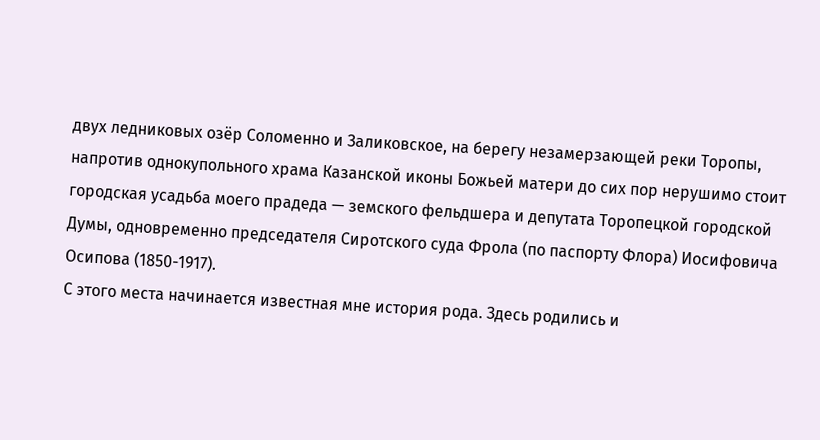двух ледниковых озёр Соломенно и Заликовское, на берегу незамерзающей реки Торопы, напротив однокупольного храма Казанской иконы Божьей матери до сих пор нерушимо стоит городская усадьба моего прадеда — земского фельдшера и депутата Торопецкой городской Думы, одновременно председателя Сиротского суда Фрола (по паспорту Флора) Иосифовича Осипова (1850-1917).
С этого места начинается известная мне история рода. Здесь родились и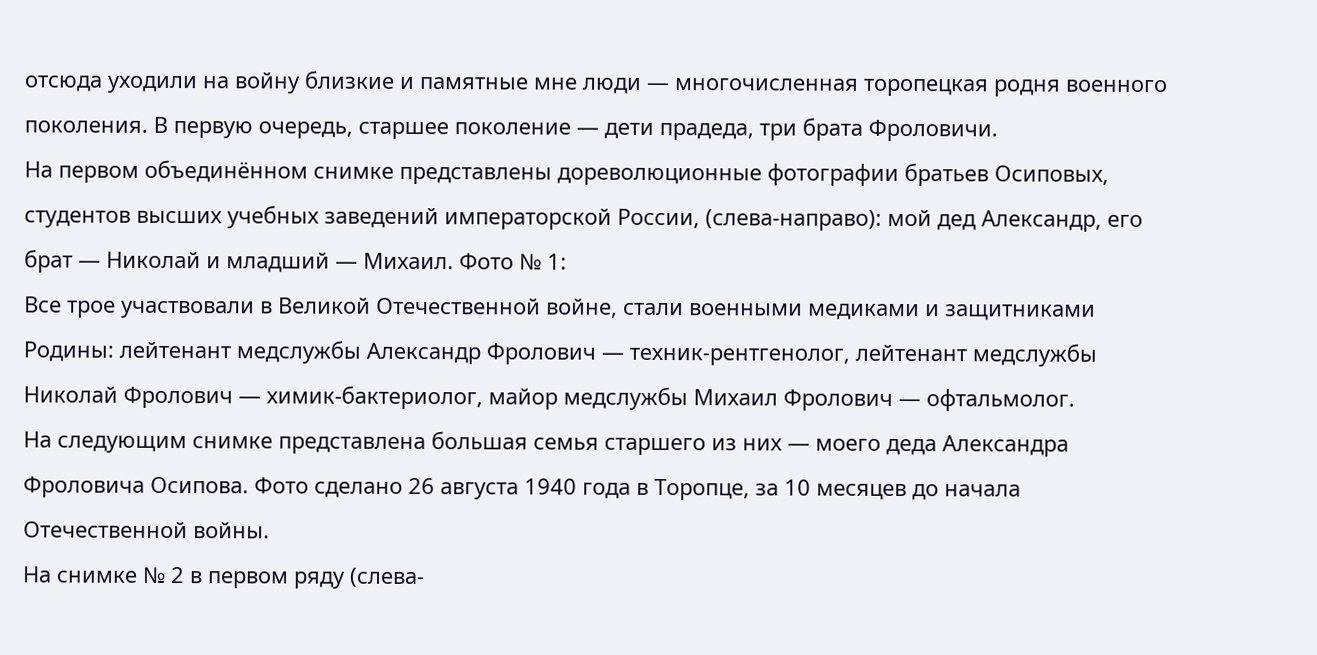отсюда уходили на войну близкие и памятные мне люди — многочисленная торопецкая родня военного поколения. В первую очередь, старшее поколение — дети прадеда, три брата Фроловичи.
На первом объединённом снимке представлены дореволюционные фотографии братьев Осиповых, студентов высших учебных заведений императорской России, (слева-направо): мой дед Александр, его брат — Николай и младший — Михаил. Фото № 1:
Все трое участвовали в Великой Отечественной войне, стали военными медиками и защитниками Родины: лейтенант медслужбы Александр Фролович — техник-рентгенолог, лейтенант медслужбы Николай Фролович — химик-бактериолог, майор медслужбы Михаил Фролович — офтальмолог.
На следующим снимке представлена большая семья старшего из них — моего деда Александра Фроловича Осипова. Фото сделано 26 августа 1940 года в Торопце, за 10 месяцев до начала Отечественной войны.
На снимке № 2 в первом ряду (слева-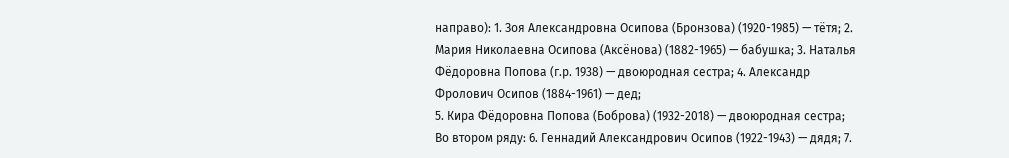направо): 1. Зоя Александровна Осипова (Бронзова) (1920-1985) — тётя; 2. Мария Николаевна Осипова (Аксёнова) (1882-1965) — бабушка; 3. Наталья Фёдоровна Попова (г.р. 1938) — двоюродная сестра; 4. Александр Фролович Осипов (1884-1961) — дед;
5. Кира Фёдоровна Попова (Боброва) (1932-2018) — двоюродная сестра;
Во втором ряду: 6. Геннадий Александрович Осипов (1922-1943) — дядя; 7.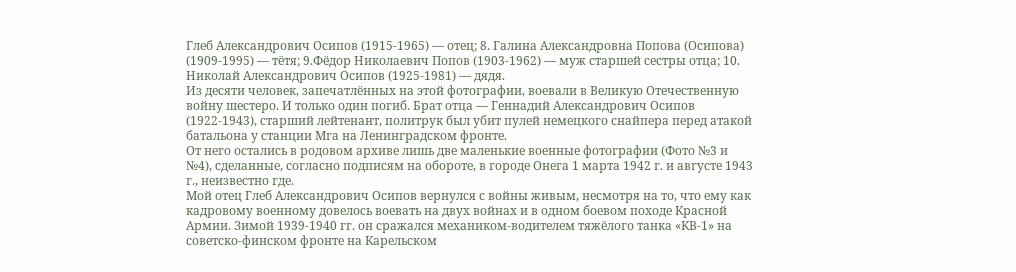Глеб Александрович Осипов (1915-1965) — отец; 8. Галина Александровна Попова (Осипова) (1909-1995) — тётя; 9.Фёдор Николаевич Попов (1903-1962) — муж старшей сестры отца; 10. Николай Александрович Осипов (1925-1981) — дядя.
Из десяти человек, запечатлённых на этой фотографии, воевали в Великую Отечественную войну шестеро. И только один погиб. Брат отца — Геннадий Александрович Осипов (1922-1943), старший лейтенант, политрук был убит пулей немецкого снайпера перед атакой батальона у станции Мга на Ленинградском фронте.
От него остались в родовом архиве лишь две маленькие военные фотографии (Фото №3 и №4), сделанные, согласно подписям на обороте, в городе Онега 1 марта 1942 г. и августе 1943 г., неизвестно где.
Мой отец Глеб Александрович Осипов вернулся с войны живым, несмотря на то, что ему как кадровому военному довелось воевать на двух войнах и в одном боевом походе Красной Армии. Зимой 1939-1940 гг. он сражался механиком-водителем тяжёлого танка «КВ-1» на советско-финском фронте на Карельском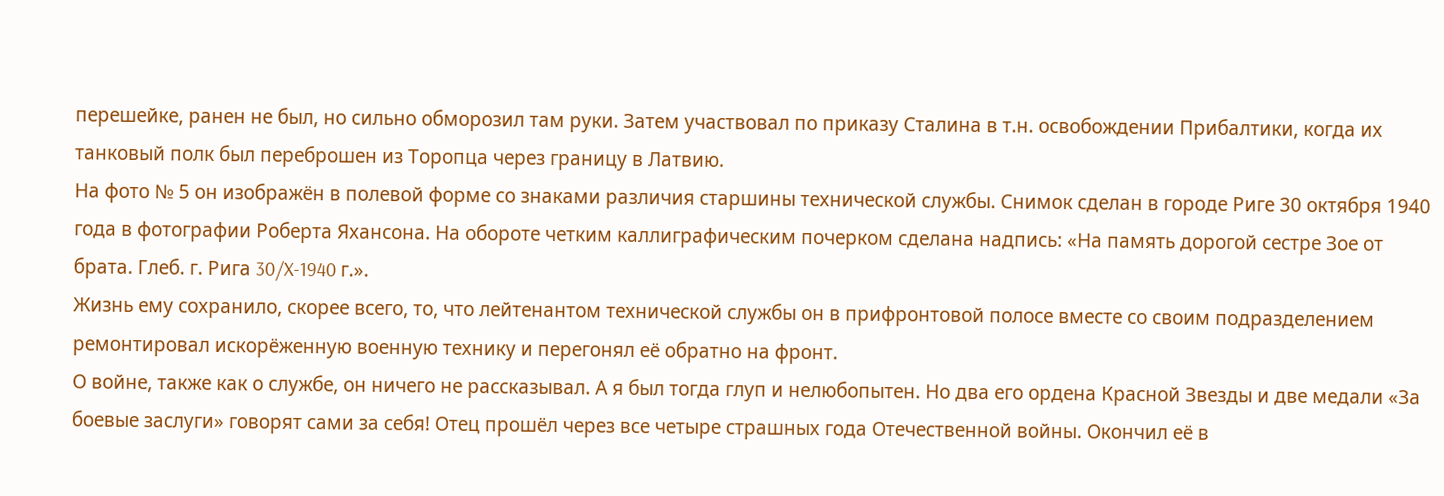перешейке, ранен не был, но сильно обморозил там руки. Затем участвовал по приказу Сталина в т.н. освобождении Прибалтики, когда их танковый полк был переброшен из Торопца через границу в Латвию.
На фото № 5 он изображён в полевой форме со знаками различия старшины технической службы. Снимок сделан в городе Риге 30 октября 1940 года в фотографии Роберта Яхансона. На обороте четким каллиграфическим почерком сделана надпись: «На память дорогой сестре Зое от брата. Глеб. г. Рига 30/X-1940 г.».
Жизнь ему сохранило, скорее всего, то, что лейтенантом технической службы он в прифронтовой полосе вместе со своим подразделением ремонтировал искорёженную военную технику и перегонял её обратно на фронт.
О войне, также как о службе, он ничего не рассказывал. А я был тогда глуп и нелюбопытен. Но два его ордена Красной Звезды и две медали «За боевые заслуги» говорят сами за себя! Отец прошёл через все четыре страшных года Отечественной войны. Окончил её в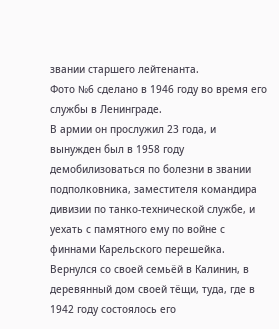звании старшего лейтенанта.
Фото №6 сделано в 1946 году во время его службы в Ленинграде.
В армии он прослужил 23 года, и вынужден был в 1958 году демобилизоваться по болезни в звании подполковника, заместителя командира дивизии по танко-технической службе, и уехать с памятного ему по войне с финнами Карельского перешейка. Вернулся со своей семьёй в Калинин, в деревянный дом своей тёщи, туда, где в 1942 году состоялось его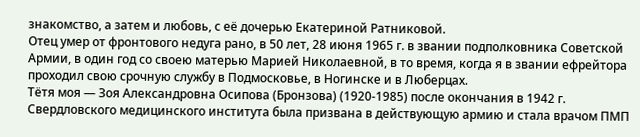знакомство, а затем и любовь, с её дочерью Екатериной Ратниковой.
Отец умер от фронтового недуга рано, в 50 лет, 28 июня 1965 г. в звании подполковника Советской Армии, в один год со своею матерью Марией Николаевной, в то время, когда я в звании ефрейтора проходил свою срочную службу в Подмосковье, в Ногинске и в Люберцах.
Тётя моя — Зоя Александровна Осипова (Бронзова) (1920-1985) после окончания в 1942 г. Свердловского медицинского института была призвана в действующую армию и стала врачом ПМП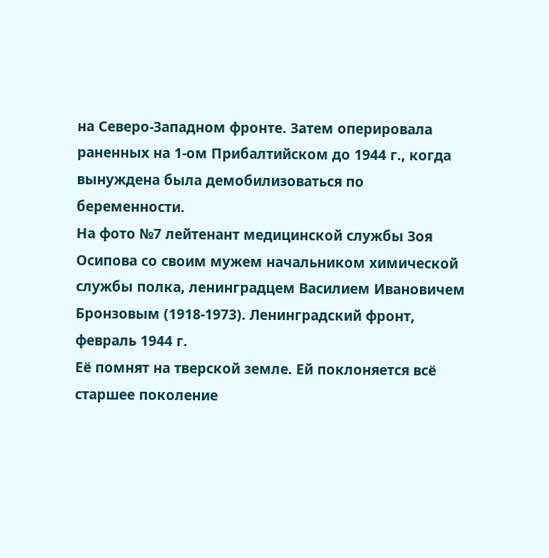на Северо-Западном фронте. Затем оперировала раненных на 1-ом Прибалтийском до 1944 г., когда вынуждена была демобилизоваться по беременности.
На фото №7 лейтенант медицинской службы Зоя Осипова со своим мужем начальником химической службы полка, ленинградцем Василием Ивановичем Бронзовым (1918-1973). Ленинградский фронт, февраль 1944 г.
Её помнят на тверской земле. Ей поклоняется всё старшее поколение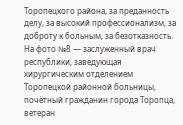Торопецкого района, за преданность делу, за высокий профессионализм, за доброту к больным, за безотказность.
На фото №8 — заслуженный врач республики, заведующая хирургическим отделением Торопецкой районной больницы, почётный гражданин города Торопца, ветеран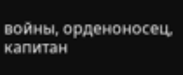войны, орденоносец, капитан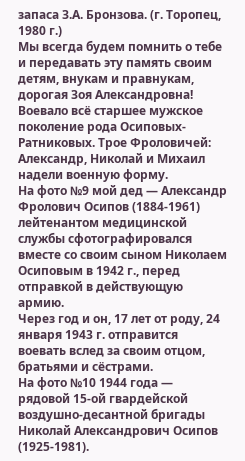запаса З.А. Бронзова. (г. Торопец, 1980 г.)
Мы всегда будем помнить о тебе и передавать эту память своим детям, внукам и правнукам, дорогая Зоя Александровна!
Воевало всё старшее мужское поколение рода Осиповых-Ратниковых. Трое Фроловичей: Александр, Николай и Михаил надели военную форму.
На фото №9 мой дед — Александр Фролович Осипов (1884-1961) лейтенантом медицинской службы сфотографировался вместе со своим сыном Николаем Осиповым в 1942 г., перед отправкой в действующую армию.
Через год и он, 17 лет от роду, 24 января 1943 г. отправится воевать вслед за своим отцом, братьями и сёстрами.
На фото №10 1944 года — рядовой 15-ой гвардейской воздушно-десантной бригады Николай Александрович Осипов (1925-1981).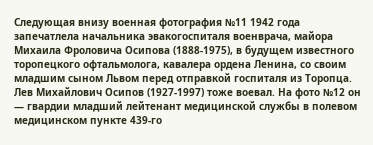Следующая внизу военная фотография №11 1942 года запечатлела начальника эвакогоспиталя военврача, майора Михаила Фроловича Осипова (1888-1975), в будущем известного торопецкого офтальмолога, кавалера ордена Ленина, со своим младшим сыном Львом перед отправкой госпиталя из Торопца.
Лев Михайлович Осипов (1927-1997) тоже воевал. На фото №12 он — гвардии младший лейтенант медицинской службы в полевом медицинском пункте 439-го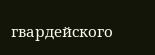гвардейского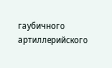гаубичного артиллерийского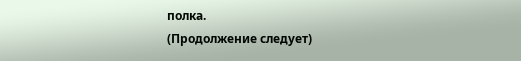полка.
(Продолжение следует)